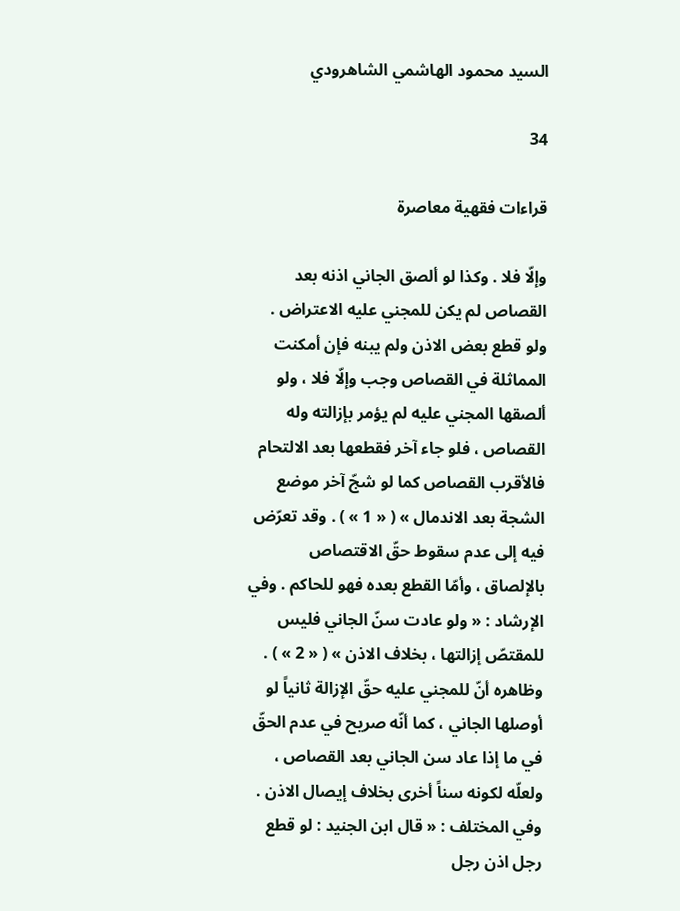السيد محمود الهاشمي الشاهرودي

34

قراءات فقهية معاصرة

وإلّا فلا . وكذا لو ألصق الجاني اذنه بعد القصاص لم يكن للمجني عليه الاعتراض . ولو قطع بعض الاذن ولم يبنه فإن أمكنت المماثلة في القصاص وجب وإلّا فلا ، ولو ألصقها المجني عليه لم يؤمر بإزالته وله القصاص ، فلو جاء آخر فقطعها بعد الالتحام فالأقرب القصاص كما لو شجّ آخر موضع الشجة بعد الاندمال » ( « 1 » ) . وقد تعرّض فيه إلى عدم سقوط حقّ الاقتصاص بالإلصاق ، وأمّا القطع بعده فهو للحاكم . وفي الإرشاد : « ولو عادت سنّ الجاني فليس للمقتصّ إزالتها ، بخلاف الاذن » ( « 2 » ) . وظاهره أنّ للمجني عليه حقّ الإزالة ثانياً لو أوصلها الجاني ، كما أنّه صريح في عدم الحقّ في ما إذا عاد سن الجاني بعد القصاص ، ولعلّه لكونه سناً أخرى بخلاف إيصال الاذن . وفي المختلف : « قال ابن الجنيد : لو قطع رجل اذن رجل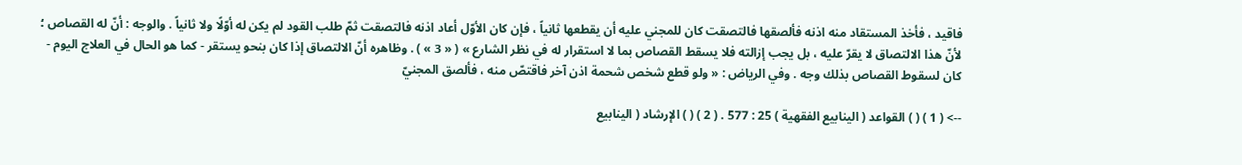فاقيد ، فأخذ المستقاد منه اذنه فألصقها فالتصقت كان للمجني عليه أن يقطعها ثانياً ، فإن كان الأوّل أعاد اذنه فالتصقت ثمّ طلب القود لم يكن له أوّلًا ولا ثانياً . والوجه : أنّ له القصاص ؛ لأنّ هذا الالتصاق لا يقرّ عليه ، بل يجب إزالته فلا يسقط القصاص بما لا استقرار له في نظر الشارع » ( « 3 » ) . وظاهره أنّ الالتصاق إذا كان بنحو يستقر - كما هو الحال في العلاج اليوم - كان لسقوط القصاص بذلك وجه . وفي الرياض : « ولو قطع شخص شحمة اذن آخر فاقتصّ منه ، فألصق المجنيّ

--> ( 1 ) ( ) القواعد ( الينابيع الفقهية ) 25 : 577 . ( 2 ) ( ) الإرشاد ( الينابيع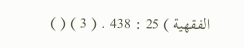الفقهية ) 25 : 438 . ( 3 ) ( )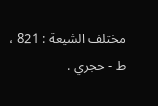مختلف الشيعة : 821 ، ط - حجري .